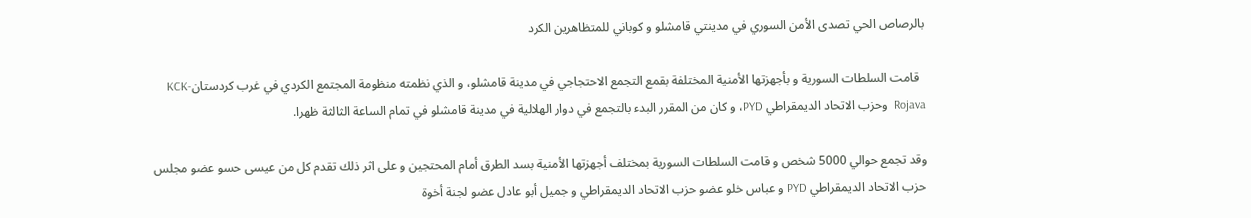بالرصاص الحي تصدى الأمن السوري في مدينتي قامشلو و كوباني للمتظاهرين الكرد

  قامت السلطات السورية و بأجهزتها الأمنية المختلفة بقمع التجمع الاحتجاجي في مدينة قامشلو، و الذي نظمته منظومة المجتمع الكردي في غرب كردستانKCK-Rojava  وحزب الاتحاد الديمقراطي PYD، و كان من المقرر البدء بالتجمع في دوار الهلالية في مدينة قامشلو في تمام الساعة الثالثة ظهرا.

وقد تجمع حوالي 5000 شخص و قامت السلطات السورية بمختلف أجهزتها الأمنية بسد الطرق أمام المحتجين و على اثر ذلك تقدم كل من عيسى حسو عضو مجلس حزب الاتحاد الديمقراطي PYD و عباس خلو عضو حزب الاتحاد الديمقراطي و جميل أبو عادل عضو لجنة أخوة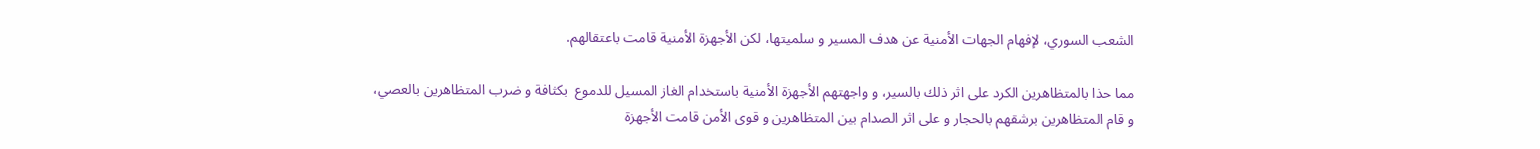الشعب السوري، لإفهام الجهات الأمنية عن هدف المسير و سلميتها، لكن الأجهزة الأمنية قامت باعتقالهم.

مما حذا بالمتظاهرين الكرد على اثر ذلك بالسير، و واجهتهم الأجهزة الأمنية باستخدام الغاز المسيل للدموع  بكثافة و ضرب المتظاهرين بالعصي، و قام المتظاهرين برشقهم بالحجار و على اثر الصدام بين المتظاهرين و قوى الأمن قامت الأجهزة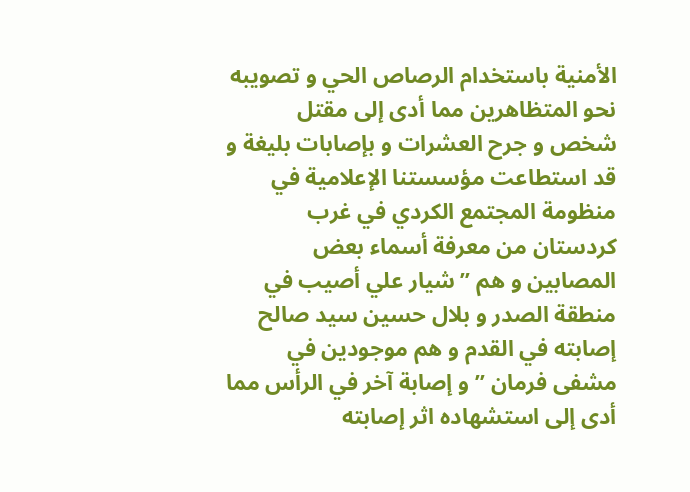الأمنية باستخدام الرصاص الحي و تصويبه نحو المتظاهرين مما أدى إلى مقتل شخص و جرح العشرات و بإصابات بليغة و قد استطاعت مؤسستنا الإعلامية في منظومة المجتمع الكردي في غرب كردستان من معرفة أسماء بعض المصابين و هم ” شيار علي أصيب في منطقة الصدر و بلال حسين سيد صالح إصابته في القدم و هم موجودين في مشفى فرمان ” و إصابة آخر في الرأس مما أدى إلى استشهاده اثر إصابته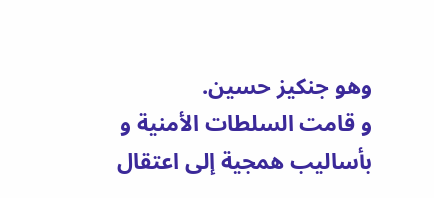وهو جنكيز حسين.
و قامت السلطات الأمنية و بأساليب همجية إلى اعتقال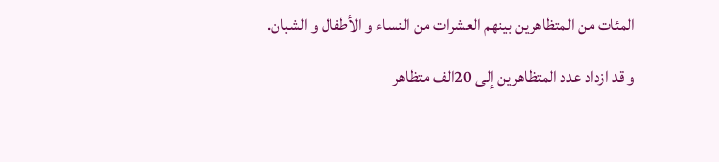المئات من المتظاهرين بينهم العشرات من النساء و الأطفال و الشبان.

و قد ازداد عدد المتظاهرين إلى 20الف متظاهر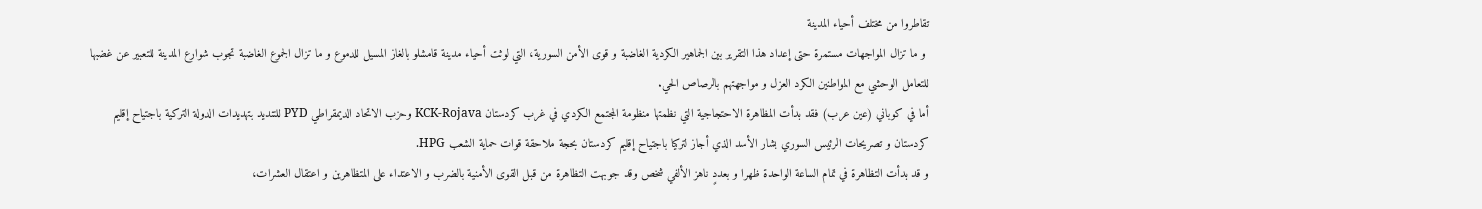تقاطروا من مختلف أحياء المدينة
 و ما تزال المواجهات مستمرة حتى إعداد هذا التقرير بين الجماهير الكردية الغاضبة و قوى الأمن السورية، التي لوثت أحياء مدينة قامشلو بالغاز المسيل للدموع و ما تزال الجموع الغاضبة تجوب شوارع المدينة للتعبير عن غضبها للتعامل الوحشي مع المواطنين الكرد العزل و مواجهتهم بالرصاص الحي.
أما في كوباني (عين عرب) فقد بدأت المظاهرة الاحتجاجية التي نظمتها منظومة المجتمع الكردي في غرب كردستان KCK-Rojava وحزب الاتحاد الديمقراطي PYD للتنديد بتهديدات الدولة التركية باجتياح إقليم كردستان و تصريحات الرئيس السوري بشار الأسد الذي أجاز لتركيا باجتياح إقليم كردستان بحجة ملاحقة قوات حماية الشعب HPG.
و قد بدأت التظاهرة في تمام الساعة الواحدة ظهرا و بعددٍ ناهز الألفي شخص وقد جوبهت التظاهرة من قبل القوى الأمنية بالضرب و الاعتداء على المتظاهرين و اعتقال العشرات،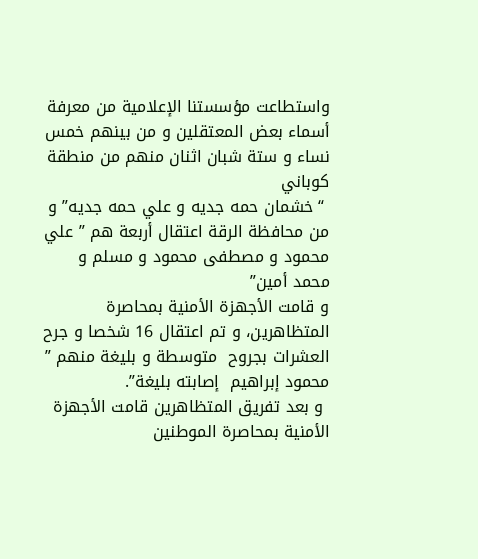واستطاعت مؤسستنا الإعلامية من معرفة أسماء بعض المعتقلين و من بينهم خمس نساء و ستة شبان اثنان منهم من منطقة كوباني
 “خشمان حمه جديه و علي حمه جديه” و من محافظة الرقة اعتقال أربعة هم ” علي محمود و مصطفى محمود و مسلم و محمد أمين”
و قامت الأجهزة الأمنية بمحاصرة المتظاهرين، و تم اعتقال 16 شخصا و جرح العشرات بجروح  متوسطة و بليغة منهم ” محمود إبراهيم  إصابته بليغة”.
 و بعد تفريق المتظاهرين قامت الأجهزة الأمنية بمحاصرة الموطنين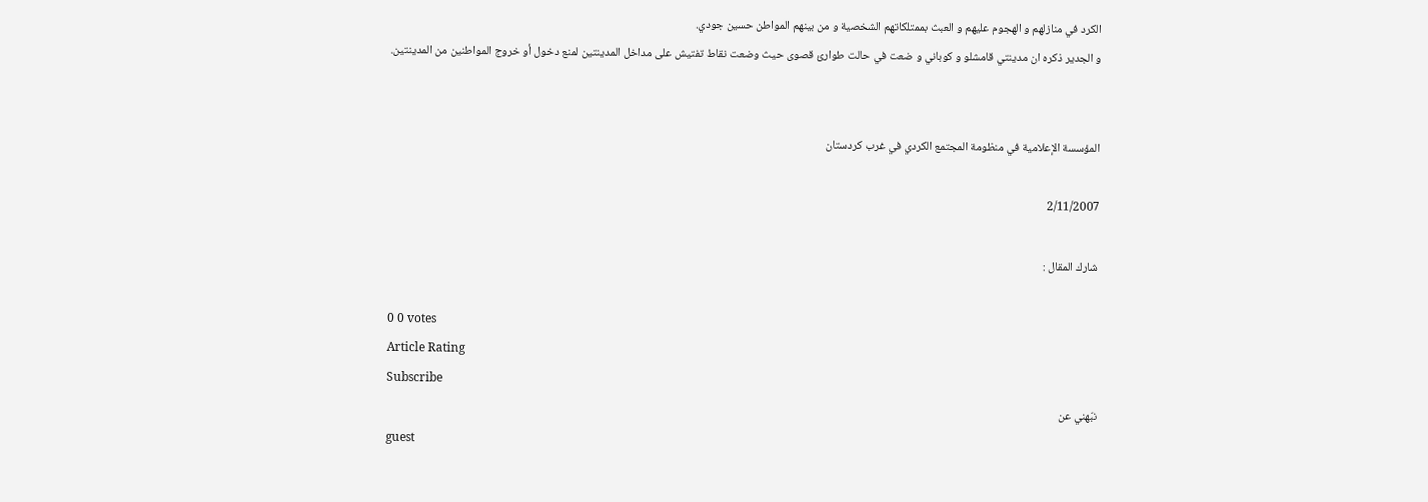الكرد في منازلهم و الهجوم عليهم و العبث بممتلكاتهم الشخصية و من بينهم المواطن حسين جودي.
و الجدير ذكره ان مدينتي قامشلو و كوباني و ضعت في حالت طوارئ قصوى حيث وضعت نقاط تفتيش على مداخل المدينتين لمنع دخول أو خروج المواطنين من المدينتين.


المؤسسة الإعلامية في منظومة المجتمع الكردي في غرب كردستان

2/11/2007

شارك المقال :

0 0 votes
Article Rating
Subscribe
نبّهني عن
guest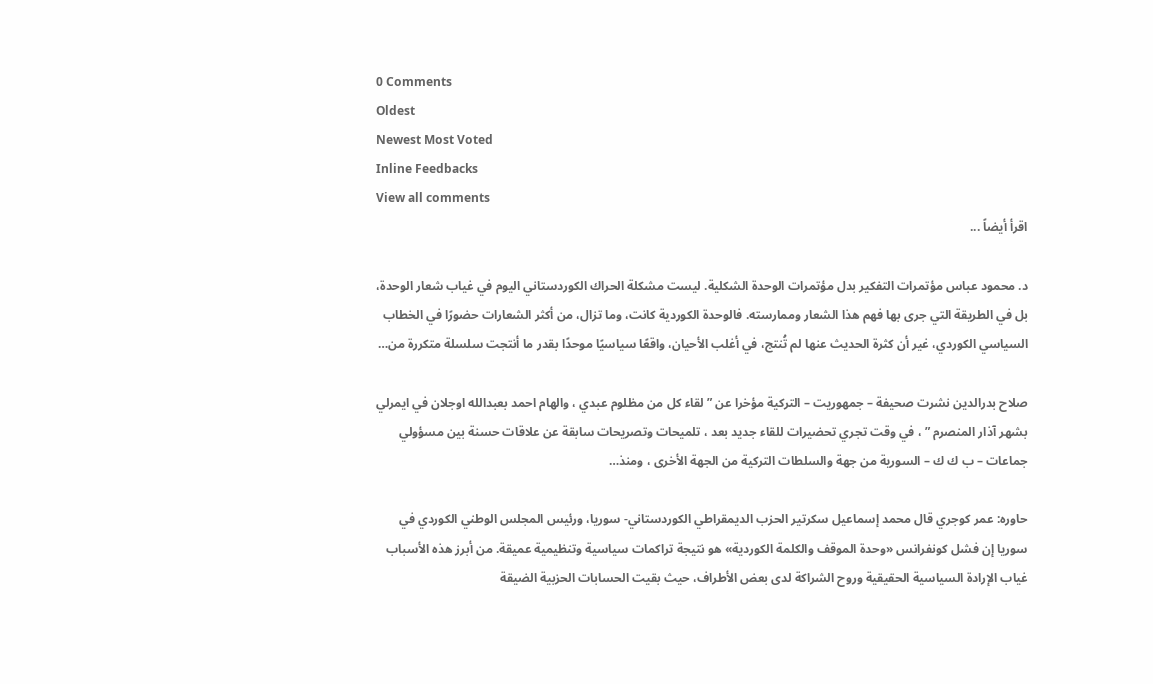0 Comments
Oldest
Newest Most Voted
Inline Feedbacks
View all comments
اقرأ أيضاً ...

د. محمود عباس مؤتمرات التفكير بدل مؤتمرات الوحدة الشكلية. ليست مشكلة الحراك الكوردستاني اليوم في غياب شعار الوحدة، بل في الطريقة التي جرى بها فهم هذا الشعار وممارسته. فالوحدة الكوردية كانت، وما تزال، من أكثر الشعارات حضورًا في الخطاب السياسي الكوردي، غير أن كثرة الحديث عنها لم تُنتج، في أغلب الأحيان، واقعًا سياسيًا موحدًا بقدر ما أنتجت سلسلة متكررة من…

صلاح بدرالدين نشرت صحيفة – جمهوريت – التركية مؤخرا عن ” لقاء كل من مظلوم عبدي ، والهام احمد بعبدالله اوجلان في ايمرلي بشهر آذار المنصرم ” ، في وقت تجري تحضيرات للقاء جديد بعد ، تلميحات وتصريحات سابقة عن علاقات حسنة بين مسؤولي جماعات – ب ك ك – السورية من جهة والسلطات التركية من الجهة الأخرى ، ومنذ…

حاوره: عمر كوجري قال محمد إسماعيل سكرتير الحزب الديمقراطي الكوردستاني- سوريا، ورئيس المجلس الوطني الكوردي في سوريا إن فشل كونفرانس «وحدة الموقف والكلمة الكوردية» هو نتيجة تراكمات سياسية وتنظيمية عميقة. من أبرز هذه الأسباب غياب الإرادة السياسية الحقيقية وروح الشراكة لدى بعض الأطراف، حيث بقيت الحسابات الحزبية الضيقة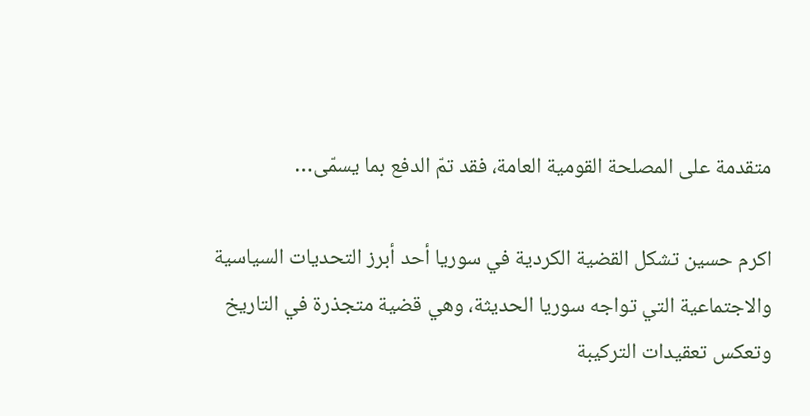متقدمة على المصلحة القومية العامة، فقد تمّ الدفع بما يسمّى…

اكرم حسين تشكل القضية الكردية في سوريا أحد أبرز التحديات السياسية والاجتماعية التي تواجه سوريا الحديثة، وهي قضية متجذرة في التاريخ وتعكس تعقيدات التركيبة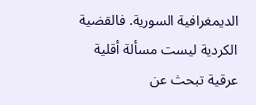الديمغرافية السورية. فالقضية الكردية ليست مسألة أقلية عرقية تبحث عن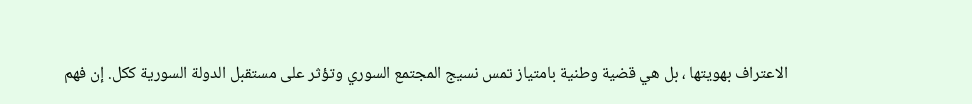الاعتراف بهويتها ، بل هي قضية وطنية بامتياز تمس نسيج المجتمع السوري وتؤثر على مستقبل الدولة السورية ككل. إن فهم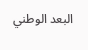البعد الوطني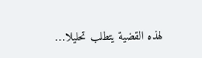لهذه القضية يتطلب تحليلا…